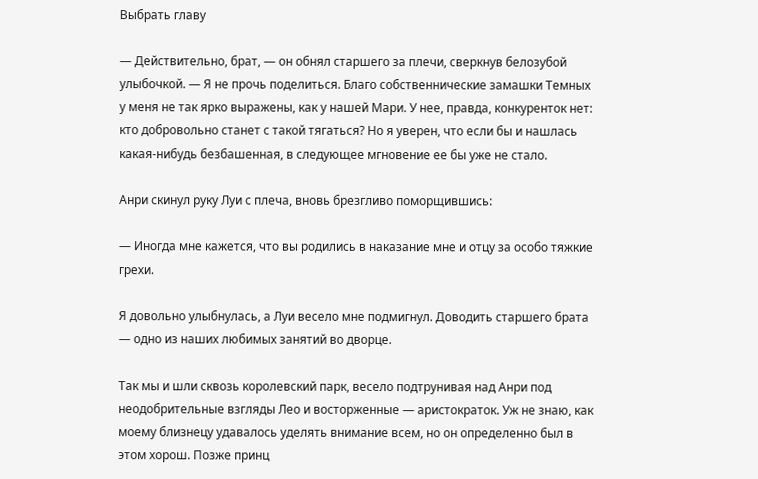Выбрать главу

— Действительно, брат, — он обнял старшего за плечи, сверкнув белозубой улыбочкой. — Я не прочь поделиться. Благо собственнические замашки Темных у меня не так ярко выражены, как у нашей Мари. У нее, правда, конкуренток нет: кто добровольно станет с такой тягаться? Но я уверен, что если бы и нашлась какая-нибудь безбашенная, в следующее мгновение ее бы уже не стало.

Анри скинул руку Луи с плеча, вновь брезгливо поморщившись:

— Иногда мне кажется, что вы родились в наказание мне и отцу за особо тяжкие грехи.

Я довольно улыбнулась, а Луи весело мне подмигнул. Доводить старшего брата — одно из наших любимых занятий во дворце.

Так мы и шли сквозь королевский парк, весело подтрунивая над Анри под неодобрительные взгляды Лео и восторженные — аристократок. Уж не знаю, как моему близнецу удавалось уделять внимание всем, но он определенно был в этом хорош. Позже принц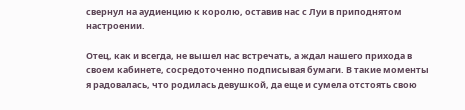свернул на аудиенцию к королю, оставив нас с Луи в приподнятом настроении.

Отец, как и всегда, не вышел нас встречать, а ждал нашего прихода в своем кабинете, сосредоточенно подписывая бумаги. В такие моменты я радовалась, что родилась девушкой, да еще и сумела отстоять свою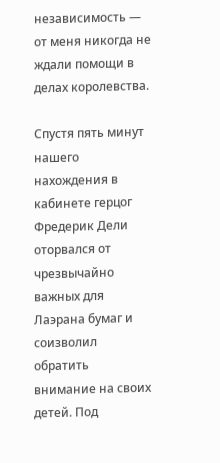независимость — от меня никогда не ждали помощи в делах королевства.

Спустя пять минут нашего нахождения в кабинете герцог Фредерик Дели оторвался от чрезвычайно важных для Лаэрана бумаг и соизволил обратить внимание на своих детей. Под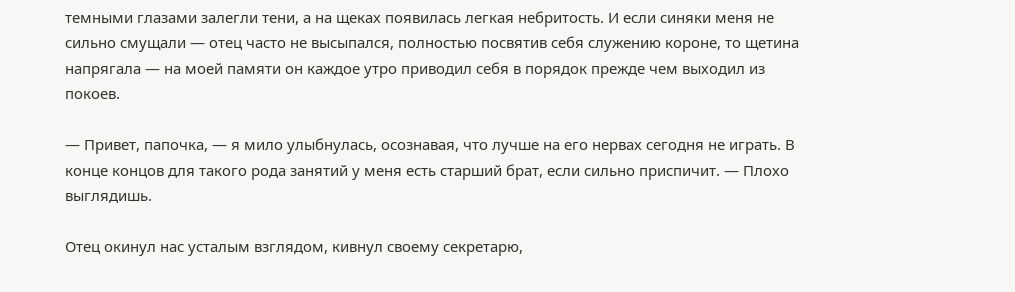темными глазами залегли тени, а на щеках появилась легкая небритость. И если синяки меня не сильно смущали — отец часто не высыпался, полностью посвятив себя служению короне, то щетина напрягала — на моей памяти он каждое утро приводил себя в порядок прежде чем выходил из покоев.

— Привет, папочка, — я мило улыбнулась, осознавая, что лучше на его нервах сегодня не играть. В конце концов для такого рода занятий у меня есть старший брат, если сильно приспичит. — Плохо выглядишь.

Отец окинул нас усталым взглядом, кивнул своему секретарю,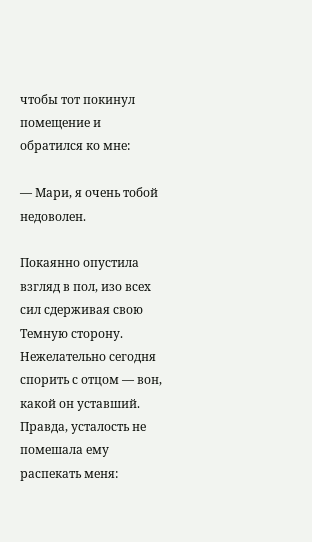чтобы тот покинул помещение и обратился ко мне:

— Мари, я очень тобой недоволен.

Покаянно опустила взгляд в пол, изо всех сил сдерживая свою Темную сторону. Нежелательно сегодня спорить с отцом — вон, какой он уставший. Правда, усталость не помешала ему распекать меня: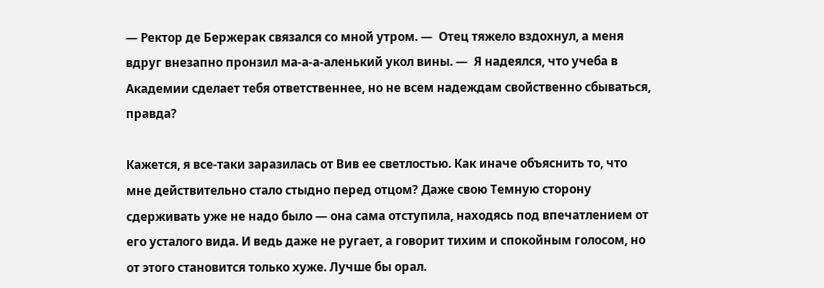— Ректор де Бержерак связался со мной утром. —  Отец тяжело вздохнул, а меня вдруг внезапно пронзил ма-а-а-аленький укол вины. —  Я надеялся, что учеба в Академии сделает тебя ответственнее, но не всем надеждам свойственно сбываться, правда?

Кажется, я все-таки заразилась от Вив ее светлостью. Как иначе объяснить то, что мне действительно стало стыдно перед отцом? Даже свою Темную сторону сдерживать уже не надо было — она сама отступила, находясь под впечатлением от его усталого вида. И ведь даже не ругает, а говорит тихим и спокойным голосом, но от этого становится только хуже. Лучше бы орал.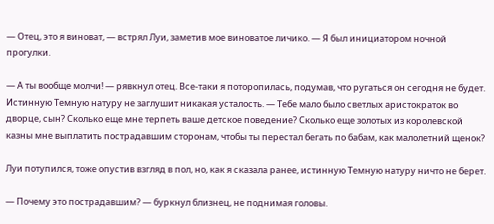— Отец, это я виноват, — встрял Луи, заметив мое виноватое личико. — Я был инициатором ночной прогулки.

— А ты вообще молчи! — рявкнул отец. Все-таки я поторопилась, подумав, что ругаться он сегодня не будет. Истинную Темную натуру не заглушит никакая усталость. — Тебе мало было светлых аристократок во дворце, сын? Сколько еще мне терпеть ваше детское поведение? Сколько еще золотых из королевской казны мне выплатить пострадавшим сторонам, чтобы ты перестал бегать по бабам, как малолетний щенок?

Луи потупился, тоже опустив взгляд в пол, но, как я сказала ранее, истинную Темную натуру ничто не берет.

— Почему это пострадавшим? — буркнул близнец, не поднимая головы.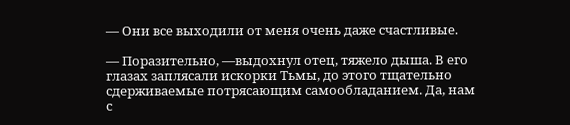— Они все выходили от меня очень даже счастливые.

— Поразительно, —выдохнул отец, тяжело дыша. В его глазах заплясали искорки Тьмы, до этого тщательно сдерживаемые потрясающим самообладанием. Да, нам с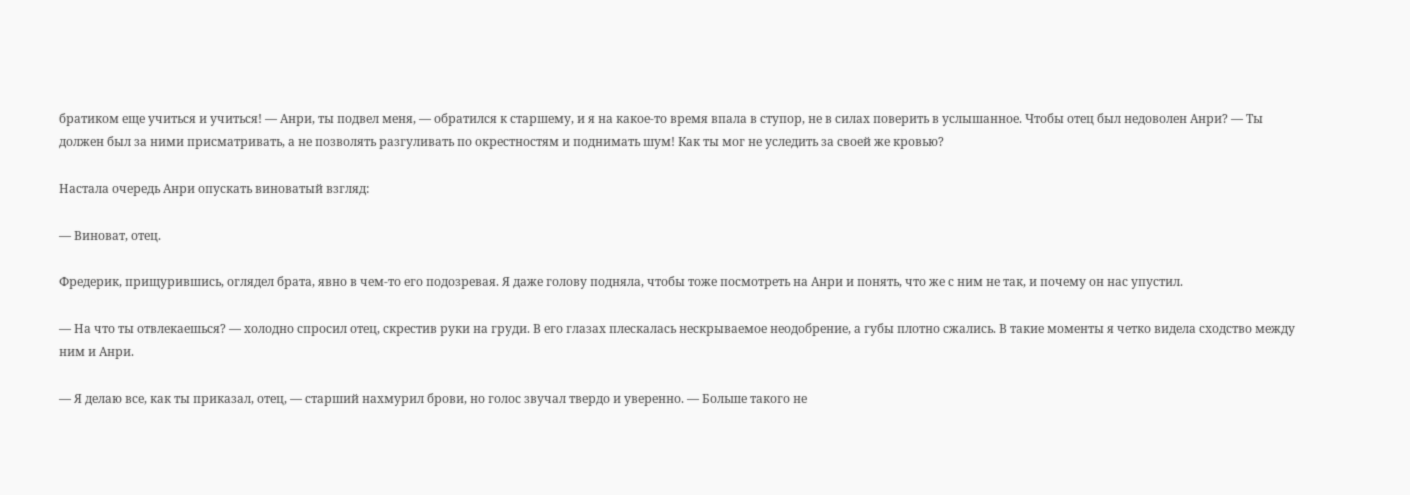братиком еще учиться и учиться! — Анри, ты подвел меня, — обратился к старшему, и я на какое-то время впала в ступор, не в силах поверить в услышанное. Чтобы отец был недоволен Анри? — Ты должен был за ними присматривать, а не позволять разгуливать по окрестностям и поднимать шум! Как ты мог не уследить за своей же кровью?

Настала очередь Анри опускать виноватый взгляд:

— Виноват, отец.

Фредерик, прищурившись, оглядел брата, явно в чем-то его подозревая. Я даже голову подняла, чтобы тоже посмотреть на Анри и понять, что же с ним не так, и почему он нас упустил.

— На что ты отвлекаешься? — холодно спросил отец, скрестив руки на груди. В его глазах плескалась нескрываемое неодобрение, а губы плотно сжались. В такие моменты я четко видела сходство между ним и Анри.

— Я делаю все, как ты приказал, отец, — старший нахмурил брови, но голос звучал твердо и уверенно. — Больше такого не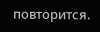повторится.